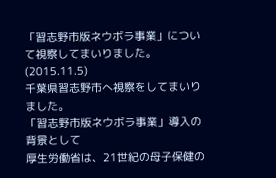「習志野市版ネウボラ事業」について視察してまいりました。(2015.11.5)
千葉県習志野市へ視察をしてまいりました。
「習志野市版ネウボラ事業」導入の背景として
厚生労働省は、21世紀の母子保健の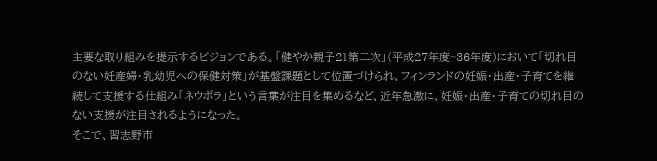主要な取り組みを提示するビジョンである。「健やか親子21第二次」(平成27年度~36年度)において「切れ目のない妊産婦・乳幼児への保健対策」が基盤課題として位置づけられ、フィンランドの妊娠・出産・子育てを継続して支援する仕組み「ネウボラ」という言葉が注目を集めるなど、近年急激に、妊娠・出産・子育ての切れ目のない支援が注目されるようになった。
そこで、習志野市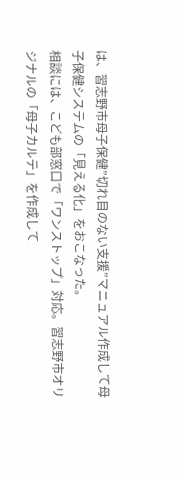は、習志野市母子保健”切れ目のない支援”マニュアル作成して母子保健システムの「見える化」をおこなった。
相談には、こども部窓口で「ワンストップ」対応。習志野市オリジナルの「母子カルテ」を作成して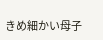きめ細かい母子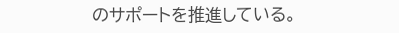のサポートを推進している。